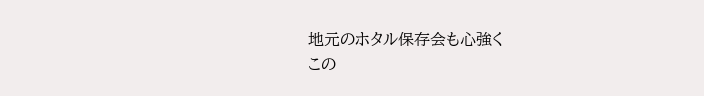地元のホタル保存会も心強く
この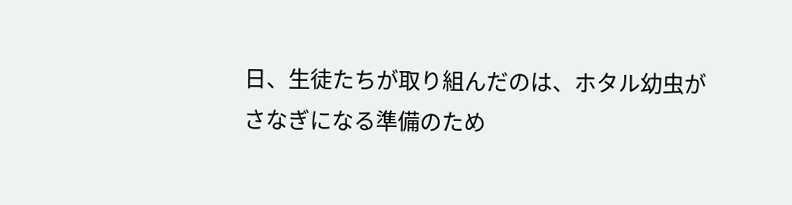日、生徒たちが取り組んだのは、ホタル幼虫がさなぎになる準備のため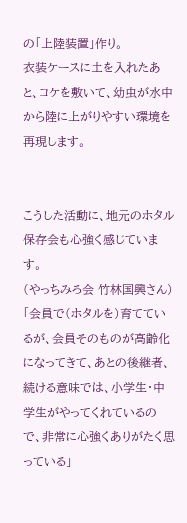の「上陸装置」作り。
衣装ケースに土を入れたあと、コケを敷いて、幼虫が水中から陸に上がりやすい環境を再現します。


こうした活動に、地元のホタル保存会も心強く感じています。
(やっちみろ会 竹林国興さん)
「会員で(ホタルを)育てているが、会員そのものが高齢化になってきて、あとの後継者、続ける意味では、小学生・中学生がやってくれているので、非常に心強くありがたく思っている」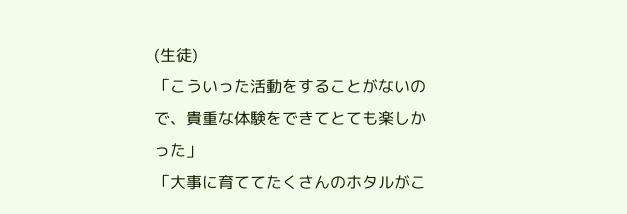(生徒)
「こういった活動をすることがないので、貴重な体験をできてとても楽しかった」
「大事に育ててたくさんのホタルがこ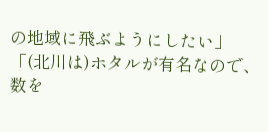の地域に飛ぶようにしたい」
「(北川は)ホタルが有名なので、数を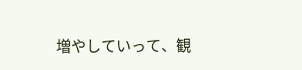増やしていって、観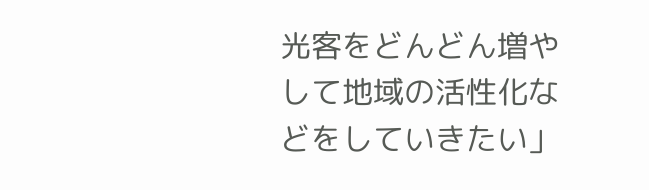光客をどんどん増やして地域の活性化などをしていきたい」